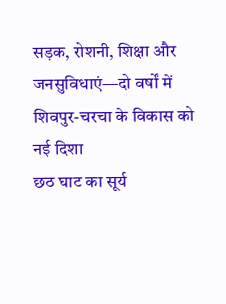सड़क, रोशनी, शिक्षा और जनसुविधाएं—दो वर्षों में शिवपुर-चरचा के विकास को नई दिशा
छठ घाट का सूर्य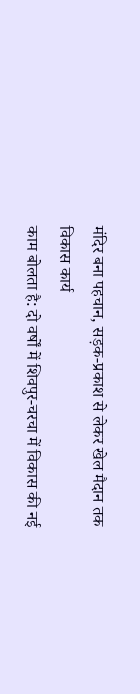मंदिर बना पहचान, सड़क-प्रकाश से लेकर खेल मैदान तक विकास कार्य
काम बोलता है: दो वर्षों में शिवपुर-चरचा में विकास की नई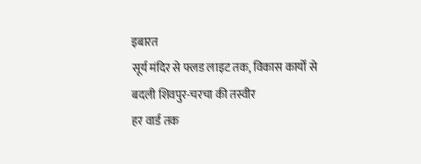इबारत
सूर्य मंदिर से फ्लड लाइट तक, विकास कार्यों से बदली शिवपुर-चरचा की तस्वीर
हर वार्ड तक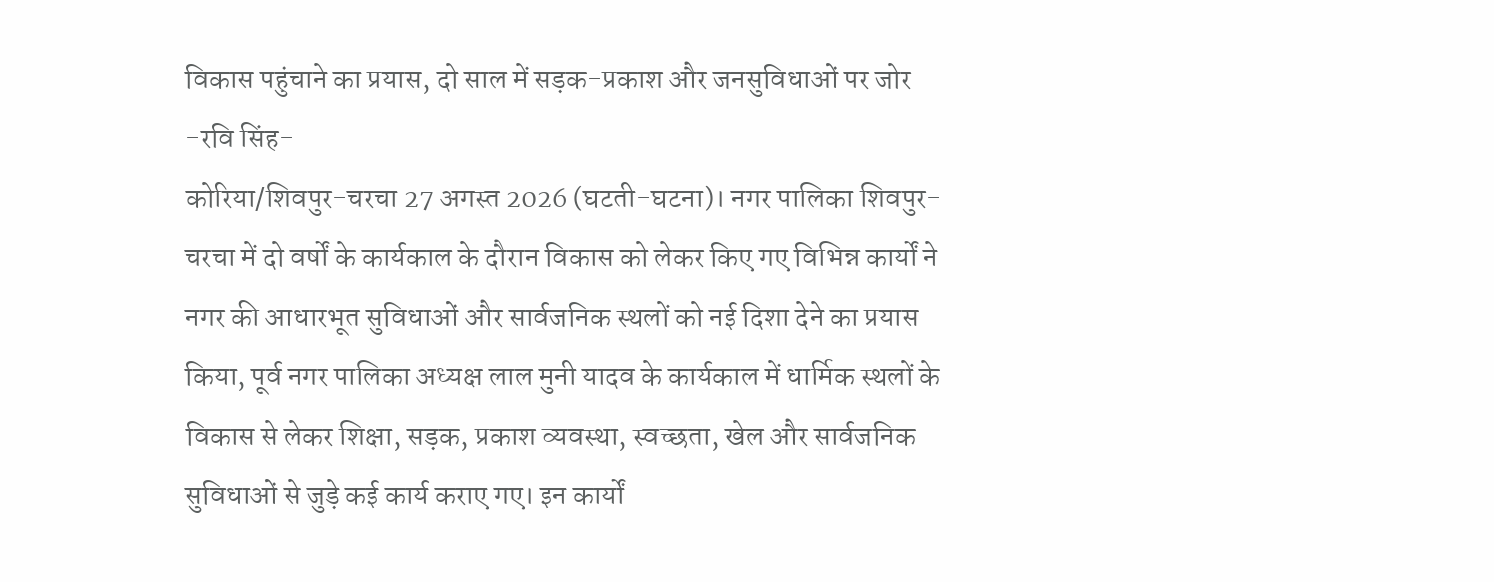विकास पहुंचाने का प्रयास, दो साल में सड़क-प्रकाश और जनसुविधाओं पर जोर
-रवि सिंह-
कोरिया/शिवपुर-चरचा 27 अगस्त 2026 (घटती-घटना)। नगर पालिका शिवपुर-चरचा में दो वर्षों के कार्यकाल के दौरान विकास को लेकर किए गए विभिन्न कार्यों ने नगर की आधारभूत सुविधाओं और सार्वजनिक स्थलों को नई दिशा देने का प्रयास किया, पूर्व नगर पालिका अध्यक्ष लाल मुनी यादव के कार्यकाल में धार्मिक स्थलों के विकास से लेकर शिक्षा, सड़क, प्रकाश व्यवस्था, स्वच्छता, खेल और सार्वजनिक सुविधाओं से जुड़े कई कार्य कराए गए। इन कार्यों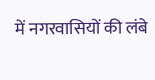में नगरवासियों की लंबे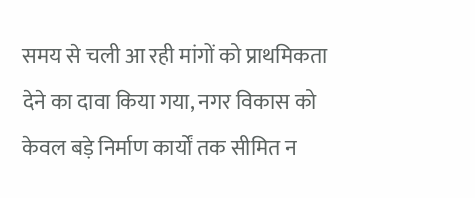समय से चली आ रही मांगों को प्राथमिकता देने का दावा किया गया, नगर विकास को केवल बड़े निर्माण कार्यों तक सीमित न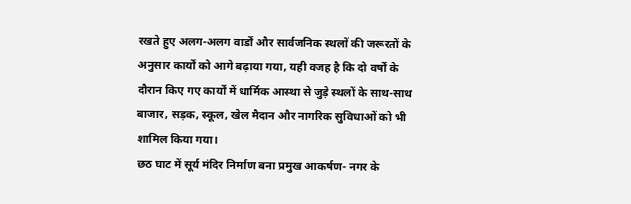रखते हुए अलग-अलग वार्डों और सार्वजनिक स्थलों की जरूरतों के अनुसार कार्यों को आगे बढ़ाया गया, यही वजह है कि दो वर्षों के दौरान किए गए कार्यों में धार्मिक आस्था से जुड़े स्थलों के साथ-साथ बाजार, सड़क, स्कूल, खेल मैदान और नागरिक सुविधाओं को भी शामिल किया गया।
छठ घाट में सूर्य मंदिर निर्माण बना प्रमुख आकर्षण- नगर के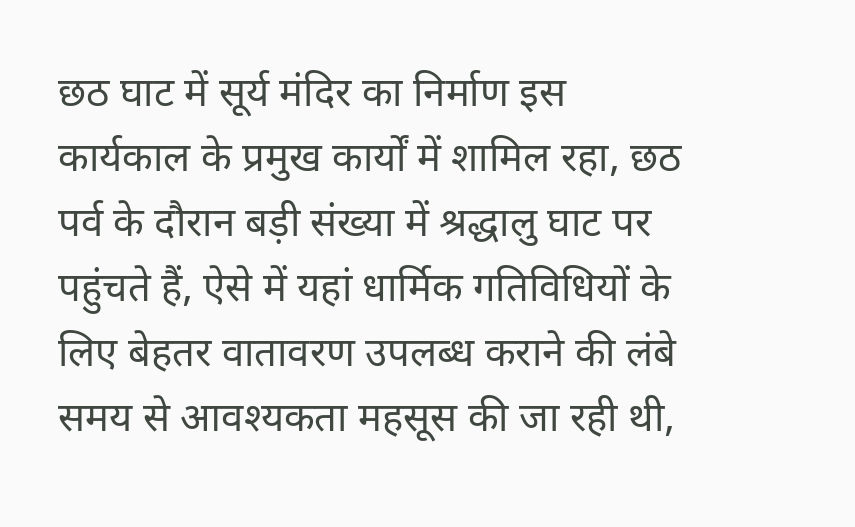छठ घाट में सूर्य मंदिर का निर्माण इस कार्यकाल के प्रमुख कार्यों में शामिल रहा, छठ पर्व के दौरान बड़ी संख्या में श्रद्धालु घाट पर पहुंचते हैं, ऐसे में यहां धार्मिक गतिविधियों के लिए बेहतर वातावरण उपलब्ध कराने की लंबे समय से आवश्यकता महसूस की जा रही थी,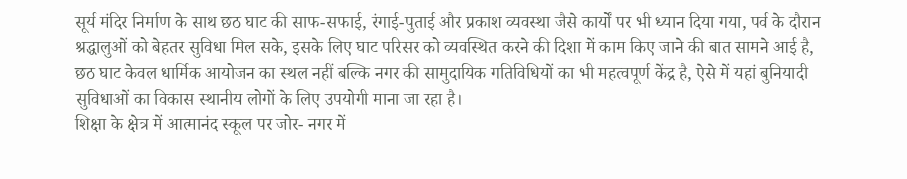सूर्य मंदिर निर्माण के साथ छठ घाट की साफ-सफाई, रंगाई-पुताई और प्रकाश व्यवस्था जैसे कार्यों पर भी ध्यान दिया गया, पर्व के दौरान श्रद्धालुओं को बेहतर सुविधा मिल सके, इसके लिए घाट परिसर को व्यवस्थित करने की दिशा में काम किए जाने की बात सामने आई है, छठ घाट केवल धार्मिक आयोजन का स्थल नहीं बल्कि नगर की सामुदायिक गतिविधियों का भी महत्वपूर्ण केंद्र है, ऐसे में यहां बुनियादी सुविधाओं का विकास स्थानीय लोगों के लिए उपयोगी माना जा रहा है।
शिक्षा के क्षेत्र में आत्मानंद स्कूल पर जोर- नगर में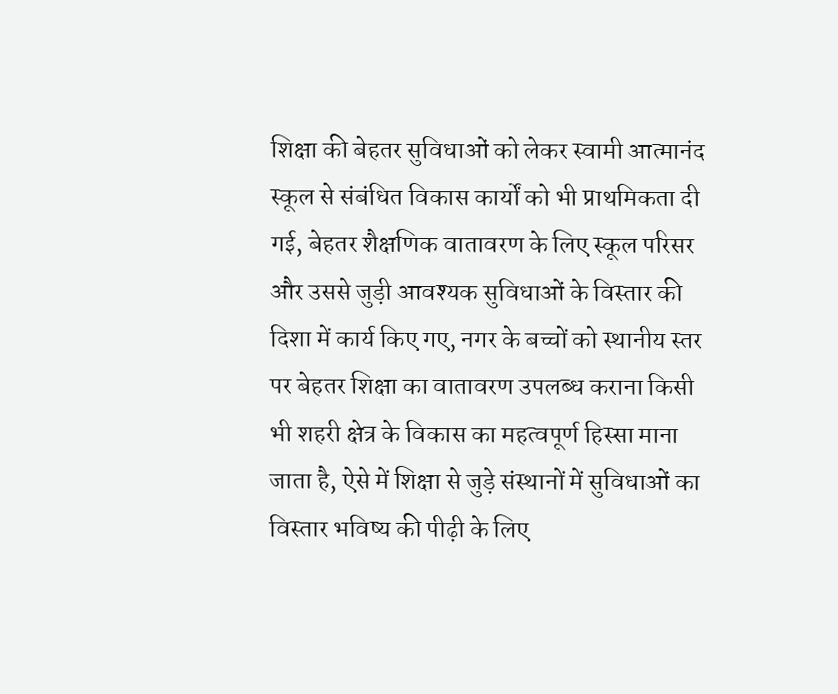शिक्षा की बेहतर सुविधाओं को लेकर स्वामी आत्मानंद स्कूल से संबंधित विकास कार्यों को भी प्राथमिकता दी गई, बेहतर शैक्षणिक वातावरण के लिए स्कूल परिसर और उससे जुड़ी आवश्यक सुविधाओं के विस्तार की दिशा में कार्य किए गए, नगर के बच्चों को स्थानीय स्तर पर बेहतर शिक्षा का वातावरण उपलब्ध कराना किसी भी शहरी क्षेत्र के विकास का महत्वपूर्ण हिस्सा माना जाता है, ऐसे में शिक्षा से जुड़े संस्थानों में सुविधाओं का विस्तार भविष्य की पीढ़ी के लिए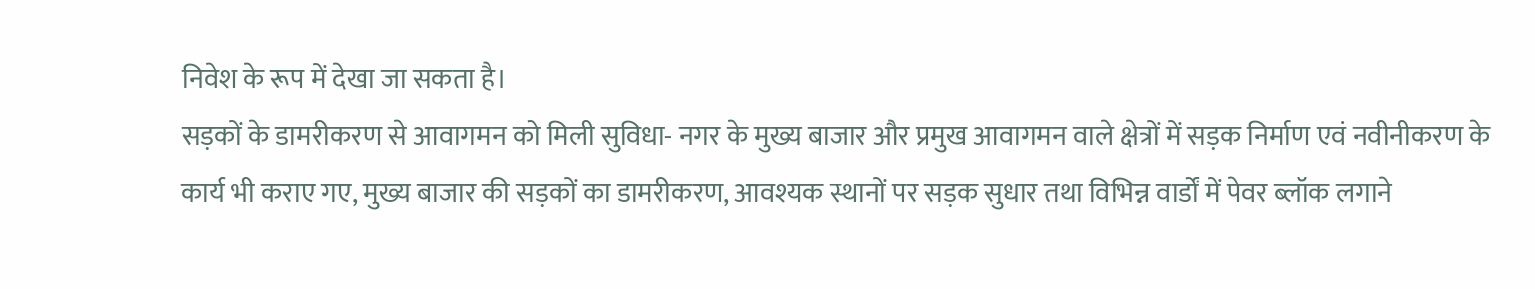निवेश के रूप में देखा जा सकता है।
सड़कों के डामरीकरण से आवागमन को मिली सुविधा- नगर के मुख्य बाजार और प्रमुख आवागमन वाले क्षेत्रों में सड़क निर्माण एवं नवीनीकरण के कार्य भी कराए गए, मुख्य बाजार की सड़कों का डामरीकरण, आवश्यक स्थानों पर सड़क सुधार तथा विभिन्न वार्डों में पेवर ब्लॉक लगाने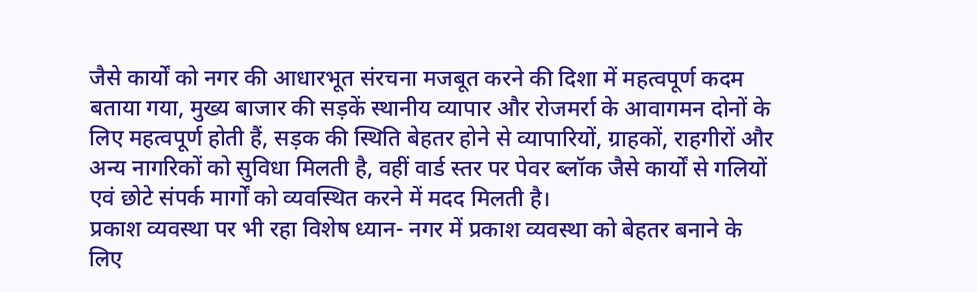जैसे कार्यों को नगर की आधारभूत संरचना मजबूत करने की दिशा में महत्वपूर्ण कदम बताया गया, मुख्य बाजार की सड़कें स्थानीय व्यापार और रोजमर्रा के आवागमन दोनों के लिए महत्वपूर्ण होती हैं, सड़क की स्थिति बेहतर होने से व्यापारियों, ग्राहकों, राहगीरों और अन्य नागरिकों को सुविधा मिलती है, वहीं वार्ड स्तर पर पेवर ब्लॉक जैसे कार्यों से गलियों एवं छोटे संपर्क मार्गों को व्यवस्थित करने में मदद मिलती है।
प्रकाश व्यवस्था पर भी रहा विशेष ध्यान- नगर में प्रकाश व्यवस्था को बेहतर बनाने के लिए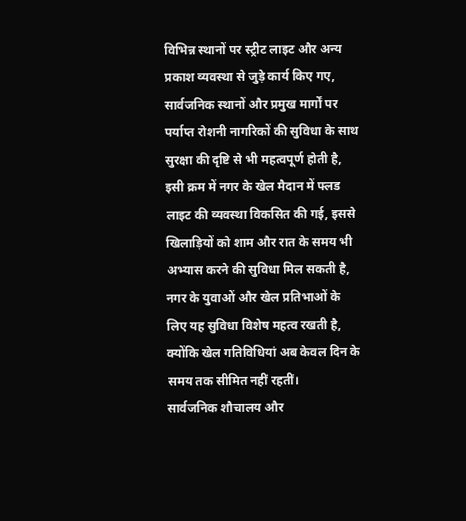विभिन्न स्थानों पर स्ट्रीट लाइट और अन्य प्रकाश व्यवस्था से जुड़े कार्य किए गए, सार्वजनिक स्थानों और प्रमुख मार्गों पर पर्याप्त रोशनी नागरिकों की सुविधा के साथ सुरक्षा की दृष्टि से भी महत्वपूर्ण होती है, इसी क्रम में नगर के खेल मैदान में फ्लड लाइट की व्यवस्था विकसित की गई, इससे खिलाड़ियों को शाम और रात के समय भी अभ्यास करने की सुविधा मिल सकती है, नगर के युवाओं और खेल प्रतिभाओं के लिए यह सुविधा विशेष महत्व रखती है, क्योंकि खेल गतिविधियां अब केवल दिन के समय तक सीमित नहीं रहतीं।
सार्वजनिक शौचालय और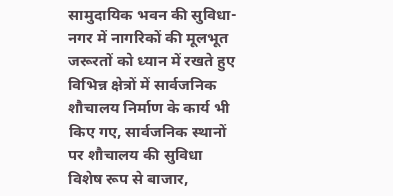सामुदायिक भवन की सुविधा- नगर में नागरिकों की मूलभूत जरूरतों को ध्यान में रखते हुए विभिन्न क्षेत्रों में सार्वजनिक शौचालय निर्माण के कार्य भी किए गए, सार्वजनिक स्थानों पर शौचालय की सुविधा विशेष रूप से बाजार,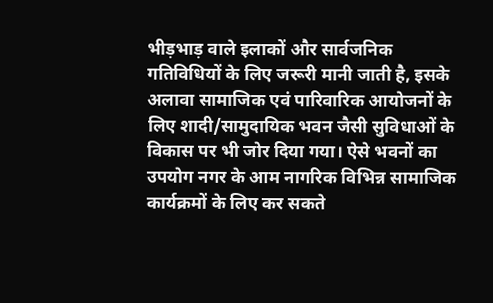भीड़भाड़ वाले इलाकों और सार्वजनिक गतिविधियों के लिए जरूरी मानी जाती है, इसके अलावा सामाजिक एवं पारिवारिक आयोजनों के लिए शादी/सामुदायिक भवन जैसी सुविधाओं के विकास पर भी जोर दिया गया। ऐसे भवनों का उपयोग नगर के आम नागरिक विभिन्न सामाजिक कार्यक्रमों के लिए कर सकते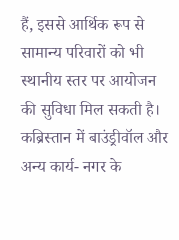हैं, इससे आर्थिक रूप से सामान्य परिवारों को भी स्थानीय स्तर पर आयोजन की सुविधा मिल सकती है।
कब्रिस्तान में बाउंड्रीवॉल और अन्य कार्य- नगर के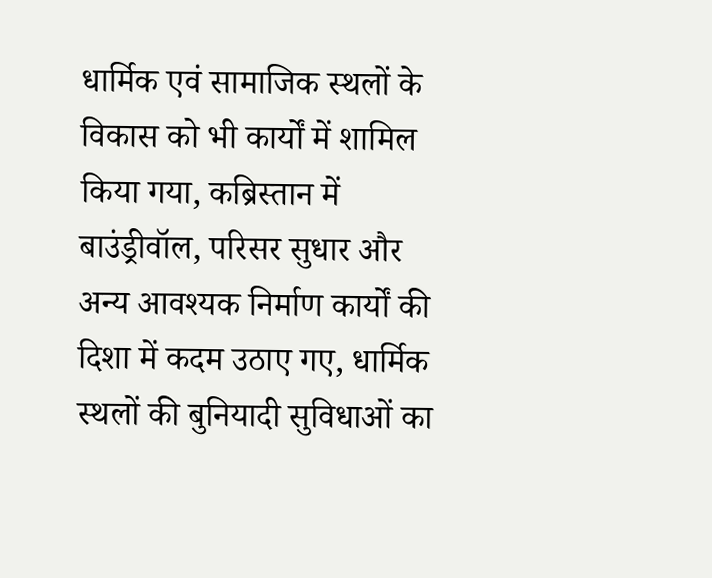धार्मिक एवं सामाजिक स्थलों के विकास को भी कार्यों में शामिल किया गया, कब्रिस्तान में बाउंड्रीवॉल, परिसर सुधार और अन्य आवश्यक निर्माण कार्यों की दिशा में कदम उठाए गए, धार्मिक स्थलों की बुनियादी सुविधाओं का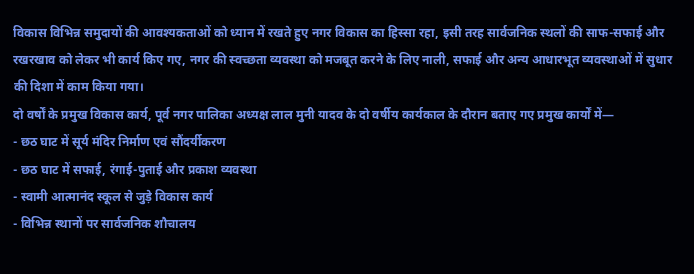विकास विभिन्न समुदायों की आवश्यकताओं को ध्यान में रखते हुए नगर विकास का हिस्सा रहा, इसी तरह सार्वजनिक स्थलों की साफ-सफाई और रखरखाव को लेकर भी कार्य किए गए, नगर की स्वच्छता व्यवस्था को मजबूत करने के लिए नाली, सफाई और अन्य आधारभूत व्यवस्थाओं में सुधार की दिशा में काम किया गया।
दो वर्षों के प्रमुख विकास कार्य, पूर्व नगर पालिका अध्यक्ष लाल मुनी यादव के दो वर्षीय कार्यकाल के दौरान बताए गए प्रमुख कार्यों में—
- छठ घाट में सूर्य मंदिर निर्माण एवं सौंदर्यीकरण
- छठ घाट में सफाई, रंगाई-पुताई और प्रकाश व्यवस्था
- स्वामी आत्मानंद स्कूल से जुड़े विकास कार्य
- विभिन्न स्थानों पर सार्वजनिक शौचालय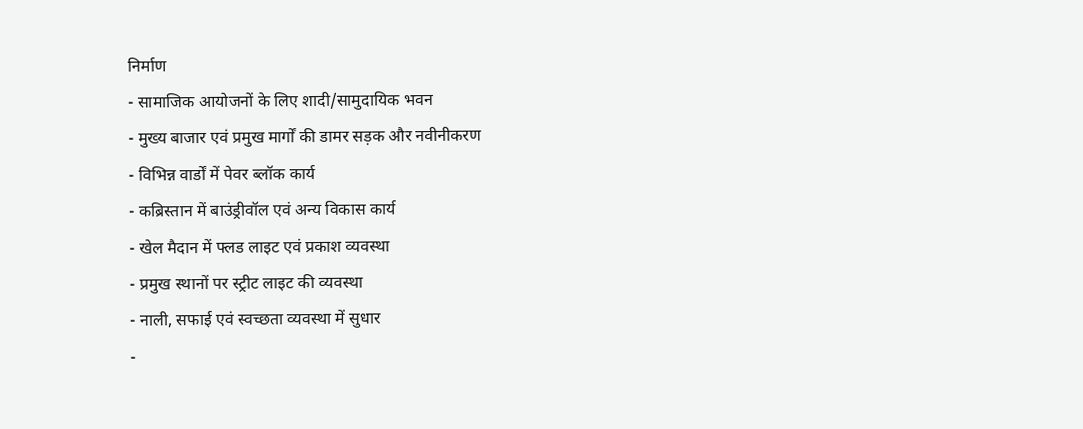निर्माण
- सामाजिक आयोजनों के लिए शादी/सामुदायिक भवन
- मुख्य बाजार एवं प्रमुख मार्गों की डामर सड़क और नवीनीकरण
- विभिन्न वार्डों में पेवर ब्लॉक कार्य
- कब्रिस्तान में बाउंड्रीवॉल एवं अन्य विकास कार्य
- खेल मैदान में फ्लड लाइट एवं प्रकाश व्यवस्था
- प्रमुख स्थानों पर स्ट्रीट लाइट की व्यवस्था
- नाली, सफाई एवं स्वच्छता व्यवस्था में सुधार
-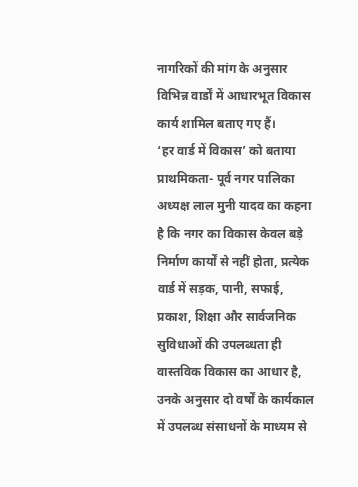नागरिकों की मांग के अनुसार विभिन्न वार्डों में आधारभूत विकास कार्य शामिल बताए गए हैं।
‘हर वार्ड में विकास’ को बताया प्राथमिकता- पूर्व नगर पालिका अध्यक्ष लाल मुनी यादव का कहना है कि नगर का विकास केवल बड़े निर्माण कार्यों से नहीं होता, प्रत्येक वार्ड में सड़क, पानी, सफाई, प्रकाश, शिक्षा और सार्वजनिक सुविधाओं की उपलब्धता ही वास्तविक विकास का आधार है, उनके अनुसार दो वर्षों के कार्यकाल में उपलब्ध संसाधनों के माध्यम से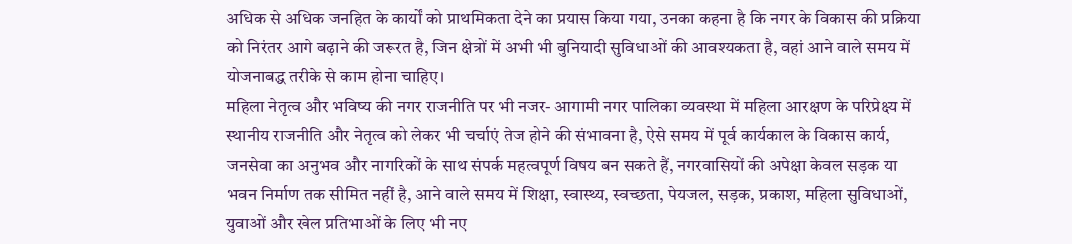अधिक से अधिक जनहित के कार्यों को प्राथमिकता देने का प्रयास किया गया, उनका कहना है कि नगर के विकास की प्रक्रिया को निरंतर आगे बढ़ाने की जरूरत है, जिन क्षेत्रों में अभी भी बुनियादी सुविधाओं की आवश्यकता है, वहां आने वाले समय में योजनाबद्ध तरीके से काम होना चाहिए।
महिला नेतृत्व और भविष्य की नगर राजनीति पर भी नजर- आगामी नगर पालिका व्यवस्था में महिला आरक्षण के परिप्रेक्ष्य में स्थानीय राजनीति और नेतृत्व को लेकर भी चर्चाएं तेज होने की संभावना है, ऐसे समय में पूर्व कार्यकाल के विकास कार्य, जनसेवा का अनुभव और नागरिकों के साथ संपर्क महत्वपूर्ण विषय बन सकते हैं, नगरवासियों की अपेक्षा केवल सड़क या भवन निर्माण तक सीमित नहीं है, आने वाले समय में शिक्षा, स्वास्थ्य, स्वच्छता, पेयजल, सड़क, प्रकाश, महिला सुविधाओं, युवाओं और खेल प्रतिभाओं के लिए भी नए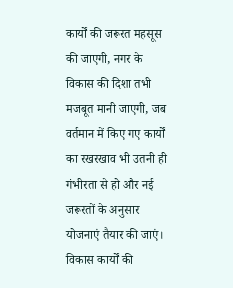कार्यों की जरूरत महसूस की जाएगी, नगर के विकास की दिशा तभी मजबूत मानी जाएगी, जब वर्तमान में किए गए कार्यों का रखरखाव भी उतनी ही गंभीरता से हो और नई जरूरतों के अनुसार योजनाएं तैयार की जाएं। विकास कार्यों की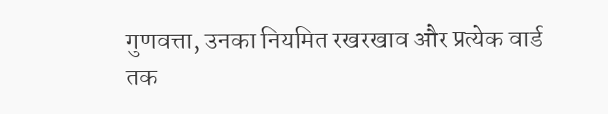गुणवत्ता, उनका नियमित रखरखाव और प्रत्येक वार्ड तक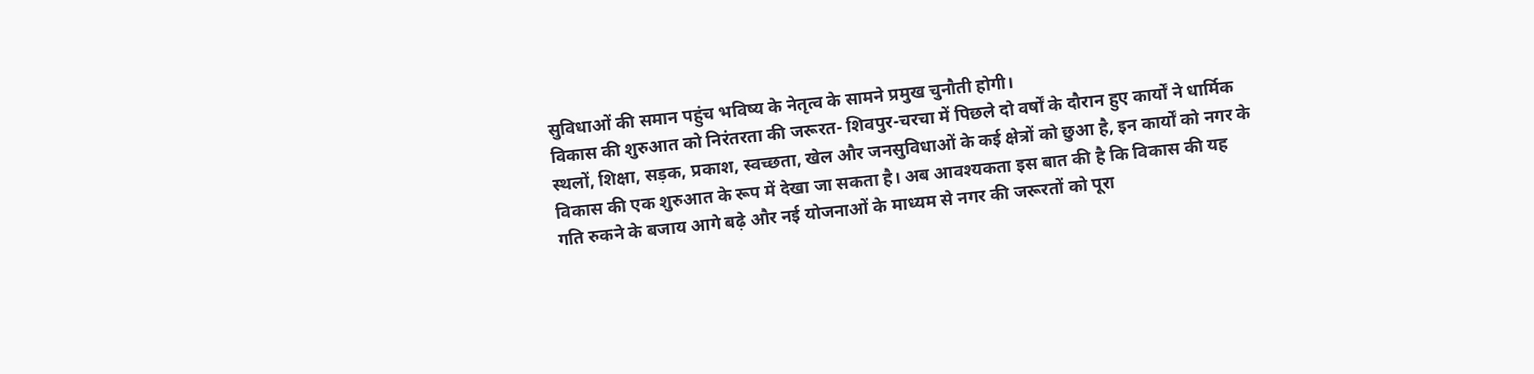सुविधाओं की समान पहुंच भविष्य के नेतृत्व के सामने प्रमुख चुनौती होगी।
विकास की शुरुआत को निरंतरता की जरूरत- शिवपुर-चरचा में पिछले दो वर्षों के दौरान हुए कार्यों ने धार्मिक स्थलों, शिक्षा, सड़क, प्रकाश, स्वच्छता, खेल और जनसुविधाओं के कई क्षेत्रों को छुआ है, इन कार्यों को नगर के विकास की एक शुरुआत के रूप में देखा जा सकता है। अब आवश्यकता इस बात की है कि विकास की यह गति रुकने के बजाय आगे बढ़े और नई योजनाओं के माध्यम से नगर की जरूरतों को पूरा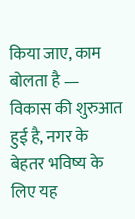किया जाए, काम बोलता है — विकास की शुरुआत हुई है, नगर के बेहतर भविष्य के लिए यह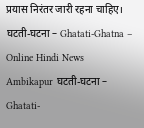प्रयास निरंतर जारी रहना चाहिए।
घटती-घटना – Ghatati-Ghatna – Online Hindi News Ambikapur घटती-घटना – Ghatati-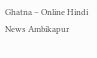Ghatna – Online Hindi News Ambikapur